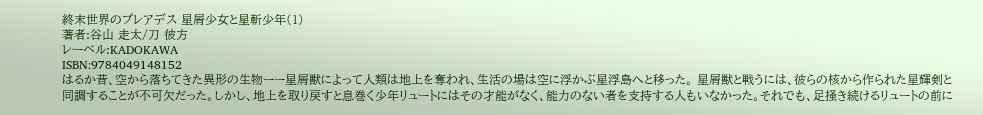終末世界のプレアデス 星屑少女と星斬少年(1)
著者:谷山 走太/刀 彼方
レーベル:KADOKAWA
ISBN:9784049148152
はるか昔、空から落ちてきた異形の生物ーー星屑獣によって人類は地上を奪われ、生活の場は空に浮かぶ星浮島へと移った。 星屑獣と戦うには、彼らの核から作られた星輝剣と同調することが不可欠だった。しかし、地上を取り戻すと息巻く少年リュートにはその才能がなく、能力のない者を支持する人もいなかった。それでも、足掻き続けるリュートの前に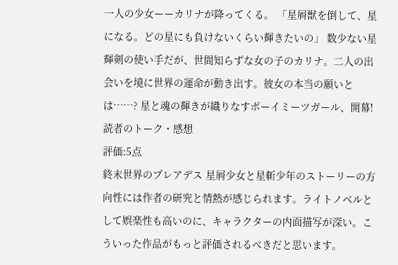一人の少女ーーカリナが降ってくる。 「星屑獣を倒して、星になる。どの星にも負けないくらい輝きたいの」 数少ない星輝剣の使い手だが、世間知らずな女の子のカリナ。二人の出会いを境に世界の運命が動き出す。彼女の本当の願いとは……? 星と魂の輝きが織りなすボーイミーツガール、開幕!
読者のトーク・感想
評価:5点
終末世界のプレアデス 星屑少女と星斬少年のストーリーの方向性には作者の研究と情熱が感じられます。ライトノベルとして娯楽性も高いのに、キャラクターの内面描写が深い。こういった作品がもっと評価されるべきだと思います。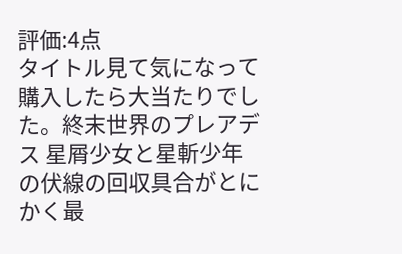評価:4点
タイトル見て気になって購入したら大当たりでした。終末世界のプレアデス 星屑少女と星斬少年の伏線の回収具合がとにかく最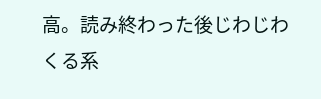高。読み終わった後じわじわくる系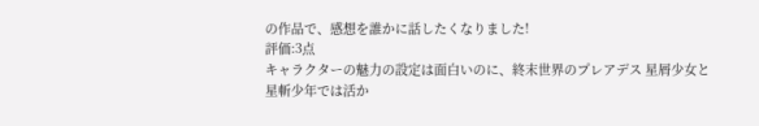の作品で、感想を誰かに話したくなりました!
評価:3点
キャラクターの魅力の設定は面白いのに、終末世界のプレアデス 星屑少女と星斬少年では活か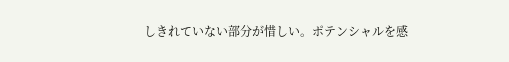しきれていない部分が惜しい。ポテンシャルを感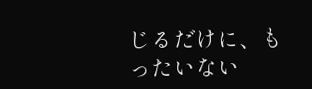じるだけに、もったいない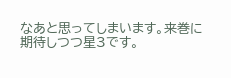なあと思ってしまいます。来巻に期待しつつ星3です。